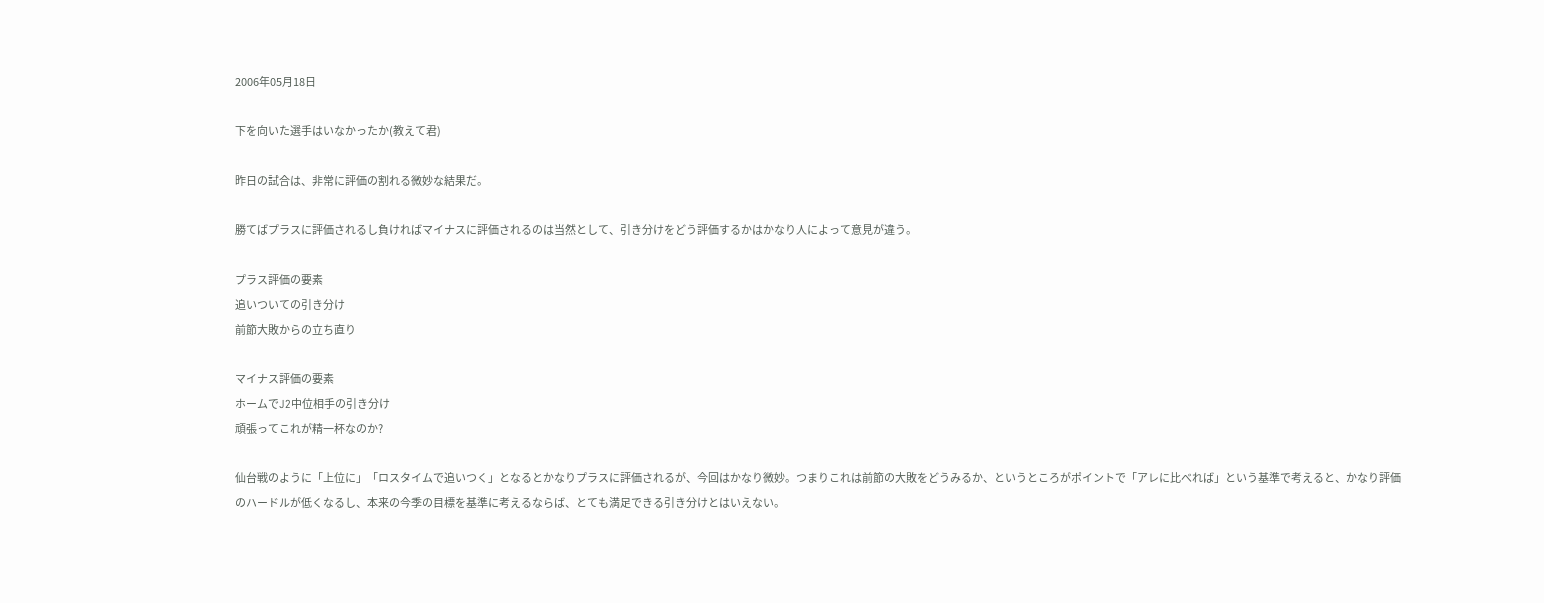2006年05月18日

下を向いた選手はいなかったか(教えて君)

昨日の試合は、非常に評価の割れる微妙な結果だ。

勝てばプラスに評価されるし負ければマイナスに評価されるのは当然として、引き分けをどう評価するかはかなり人によって意見が違う。

プラス評価の要素
追いついての引き分け
前節大敗からの立ち直り

マイナス評価の要素
ホームでJ2中位相手の引き分け
頑張ってこれが精一杯なのか?

仙台戦のように「上位に」「ロスタイムで追いつく」となるとかなりプラスに評価されるが、今回はかなり微妙。つまりこれは前節の大敗をどうみるか、というところがポイントで「アレに比べれば」という基準で考えると、かなり評価のハードルが低くなるし、本来の今季の目標を基準に考えるならば、とても満足できる引き分けとはいえない。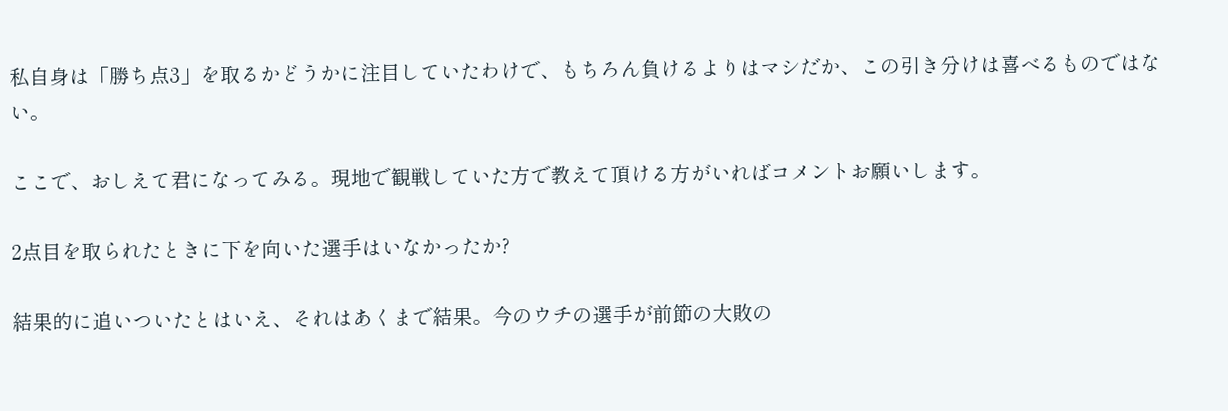私自身は「勝ち点3」を取るかどうかに注目していたわけで、もちろん負けるよりはマシだか、この引き分けは喜べるものではない。

ここで、おしえて君になってみる。現地で観戦していた方で教えて頂ける方がいればコメントお願いします。

2点目を取られたときに下を向いた選手はいなかったか?

結果的に追いついたとはいえ、それはあくまで結果。今のウチの選手が前節の大敗の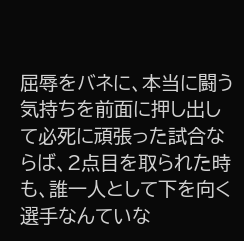屈辱をバネに、本当に闘う気持ちを前面に押し出して必死に頑張った試合ならば、2点目を取られた時も、誰一人として下を向く選手なんていな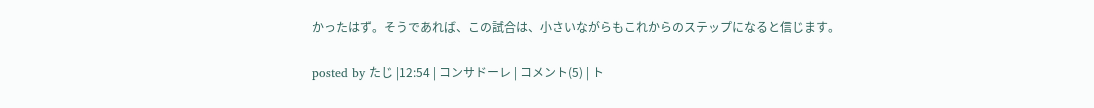かったはず。そうであれば、この試合は、小さいながらもこれからのステップになると信じます。

posted by たじ |12:54 | コンサドーレ | コメント(5) | ト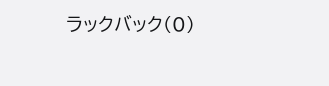ラックバック(0)